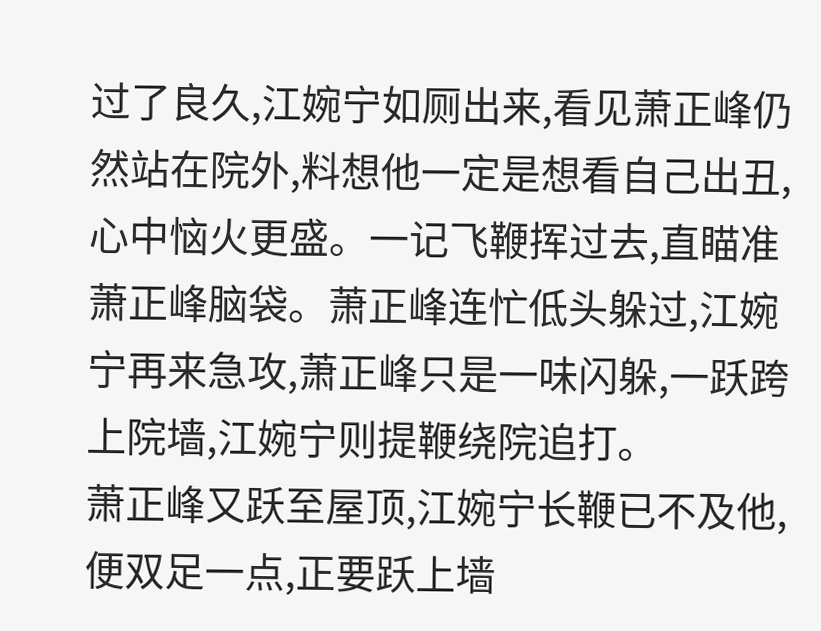过了良久,江婉宁如厕出来,看见萧正峰仍然站在院外,料想他一定是想看自己出丑,心中恼火更盛。一记飞鞭挥过去,直瞄准萧正峰脑袋。萧正峰连忙低头躲过,江婉宁再来急攻,萧正峰只是一味闪躲,一跃跨上院墙,江婉宁则提鞭绕院追打。
萧正峰又跃至屋顶,江婉宁长鞭已不及他,便双足一点,正要跃上墙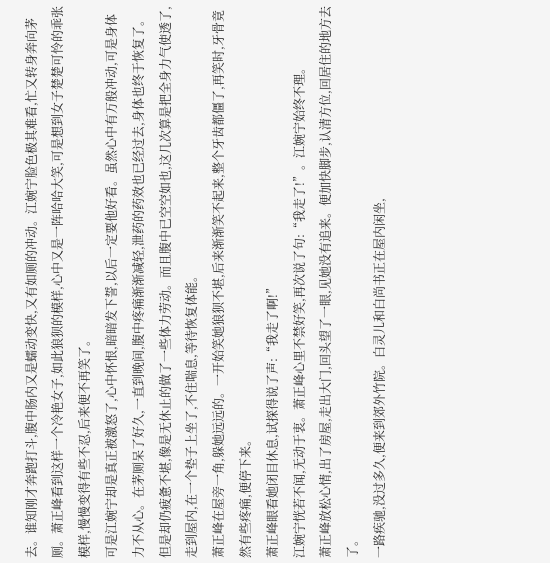去。谁知刚才奔跑打斗,腹中肠内又是蠕动变快,又有如厕的冲动。江婉宁脸色极其难看,忙又转身奔向茅厕。萧正峰看到这样一个冷艳女子,如此狼狈的模样,心中又是一阵哈哈大笑,可是想到女子楚楚可怜的乖张模样,慢慢变得有些不忍,后来便不再笑了。
可是江婉宁却是真正被激怒了,心中怀恨,暗暗发下誓,以后一定要他好看。虽然心中有万般冲动,可是身体力不从心。在茅厕呆了好久,一直到晚间,腹中疼痛渐渐减轻,泄药的药效也已经过去,身体也终于恢复了。但是却仍疲惫不堪,像是无休止的做了一些体力劳动。而且腹中已空空如也,这几次算是把全身力气使透了,走到屋内,在一个垫子上坐了,不住喘息,等待恢复体能。
萧正峰在屋旁一角,躲她远远的。一开始笑她狼狈不堪,后来渐渐笑不起来,整个牙齿都僵了,再笑时,牙骨竟然有些疼痛,便停下来。
萧正峰眼看她闭目休息,试探得说了声:“我走了啊!”
江婉宁恍若不闻,无动于衷。萧正峰心里不禁好笑,再次说了句:“我走了!”。江婉宁始终不理。
萧正峰放松心情,出了房屋,走出大门,回头望了一眼,见她没有追来。便加快脚步,认清方位,回居住的地方去了。
一路疾驰,没过多久,便来到郊外竹院。白灵儿和白尚书正在屋内闲坐,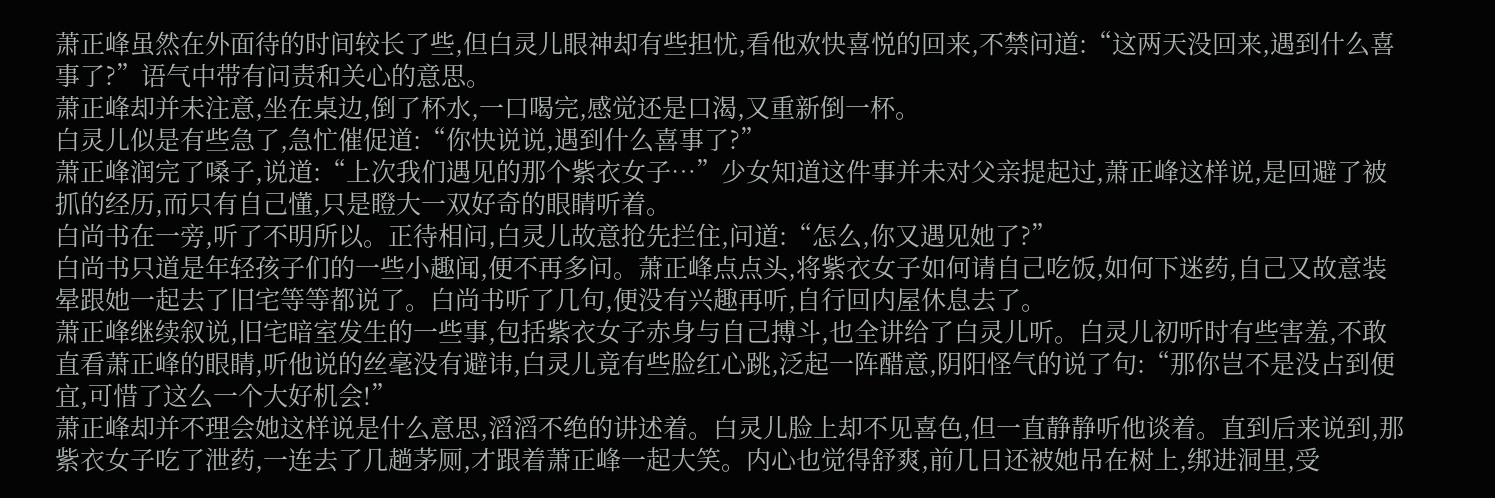萧正峰虽然在外面待的时间较长了些,但白灵儿眼神却有些担忧,看他欢快喜悦的回来,不禁问道:“这两天没回来,遇到什么喜事了?”语气中带有问责和关心的意思。
萧正峰却并未注意,坐在桌边,倒了杯水,一口喝完,感觉还是口渴,又重新倒一杯。
白灵儿似是有些急了,急忙催促道:“你快说说,遇到什么喜事了?”
萧正峰润完了嗓子,说道:“上次我们遇见的那个紫衣女子…”少女知道这件事并未对父亲提起过,萧正峰这样说,是回避了被抓的经历,而只有自己懂,只是瞪大一双好奇的眼睛听着。
白尚书在一旁,听了不明所以。正待相问,白灵儿故意抢先拦住,问道:“怎么,你又遇见她了?”
白尚书只道是年轻孩子们的一些小趣闻,便不再多问。萧正峰点点头,将紫衣女子如何请自己吃饭,如何下迷药,自己又故意装晕跟她一起去了旧宅等等都说了。白尚书听了几句,便没有兴趣再听,自行回内屋休息去了。
萧正峰继续叙说,旧宅暗室发生的一些事,包括紫衣女子赤身与自己搏斗,也全讲给了白灵儿听。白灵儿初听时有些害羞,不敢直看萧正峰的眼睛,听他说的丝毫没有避讳,白灵儿竟有些脸红心跳,泛起一阵醋意,阴阳怪气的说了句:“那你岂不是没占到便宜,可惜了这么一个大好机会!”
萧正峰却并不理会她这样说是什么意思,滔滔不绝的讲述着。白灵儿脸上却不见喜色,但一直静静听他谈着。直到后来说到,那紫衣女子吃了泄药,一连去了几趟茅厕,才跟着萧正峰一起大笑。内心也觉得舒爽,前几日还被她吊在树上,绑进洞里,受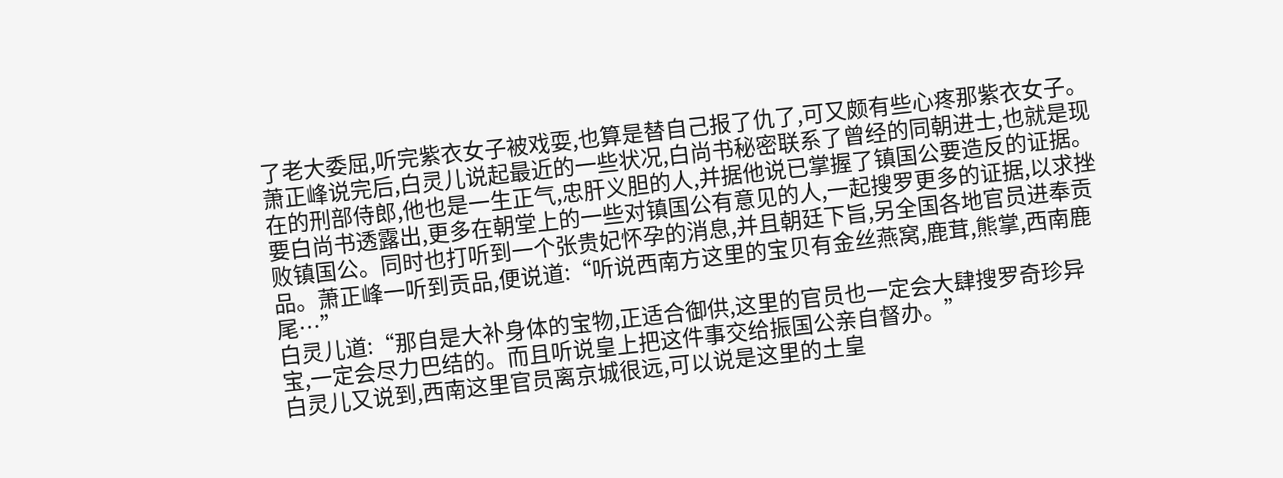了老大委屈,听完紫衣女子被戏耍,也算是替自己报了仇了,可又颇有些心疼那紫衣女子。
萧正峰说完后,白灵儿说起最近的一些状况,白尚书秘密联系了曾经的同朝进士,也就是现在的刑部侍郎,他也是一生正气,忠肝义胆的人,并据他说已掌握了镇国公要造反的证据。要白尚书透露出,更多在朝堂上的一些对镇国公有意见的人,一起搜罗更多的证据,以求挫败镇国公。同时也打听到一个张贵妃怀孕的消息,并且朝廷下旨,另全国各地官员进奉贡品。萧正峰一听到贡品,便说道:“听说西南方这里的宝贝有金丝燕窝,鹿茸,熊掌,西南鹿尾…”
白灵儿道:“那自是大补身体的宝物,正适合御供,这里的官员也一定会大肆搜罗奇珍异宝,一定会尽力巴结的。而且听说皇上把这件事交给振国公亲自督办。”
白灵儿又说到,西南这里官员离京城很远,可以说是这里的土皇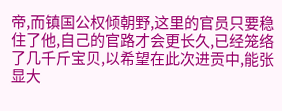帝,而镇国公权倾朝野,这里的官员只要稳住了他,自己的官路才会更长久,已经笼络了几千斤宝贝,以希望在此次进贡中,能张显大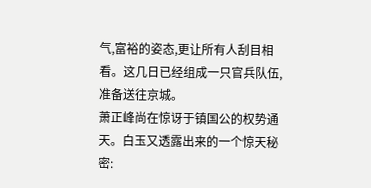气,富裕的姿态,更让所有人刮目相看。这几日已经组成一只官兵队伍,准备送往京城。
萧正峰尚在惊讶于镇国公的权势通天。白玉又透露出来的一个惊天秘密: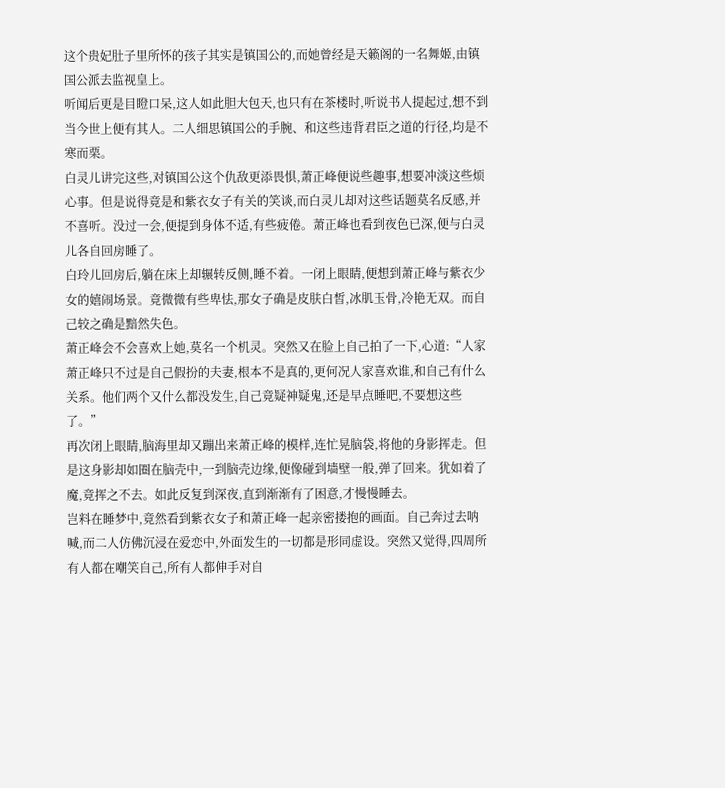这个贵妃肚子里所怀的孩子其实是镇国公的,而她曾经是天籁阁的一名舞姬,由镇国公派去监视皇上。
听闻后更是目瞪口呆,这人如此胆大包天,也只有在茶楼时,听说书人提起过,想不到当今世上便有其人。二人细思镇国公的手腕、和这些违背君臣之道的行径,均是不寒而栗。
白灵儿讲完这些,对镇国公这个仇敌更添畏惧,萧正峰便说些趣事,想要冲淡这些烦心事。但是说得竟是和紫衣女子有关的笑谈,而白灵儿却对这些话题莫名反感,并不喜听。没过一会,便提到身体不适,有些疲倦。萧正峰也看到夜色已深,便与白灵儿各自回房睡了。
白玲儿回房后,躺在床上却辗转反侧,睡不着。一闭上眼睛,便想到萧正峰与紫衣少女的嬉闹场景。竟微微有些卑怯,那女子确是皮肤白皙,冰肌玉骨,冷艳无双。而自己较之确是黯然失色。
萧正峰会不会喜欢上她,莫名一个机灵。突然又在脸上自己拍了一下,心道:“人家萧正峰只不过是自己假扮的夫妻,根本不是真的,更何况人家喜欢谁,和自己有什么关系。他们两个又什么都没发生,自己竟疑神疑鬼,还是早点睡吧,不要想这些了。”
再次闭上眼睛,脑海里却又蹦出来萧正峰的模样,连忙晃脑袋,将他的身影挥走。但是这身影却如圈在脑壳中,一到脑壳边缘,便像碰到墙壁一般,弹了回来。犹如着了魔,竟挥之不去。如此反复到深夜,直到渐渐有了困意,才慢慢睡去。
岂料在睡梦中,竟然看到紫衣女子和萧正峰一起亲密搂抱的画面。自己奔过去呐喊,而二人仿佛沉浸在爱恋中,外面发生的一切都是形同虚设。突然又觉得,四周所有人都在嘲笑自己,所有人都伸手对自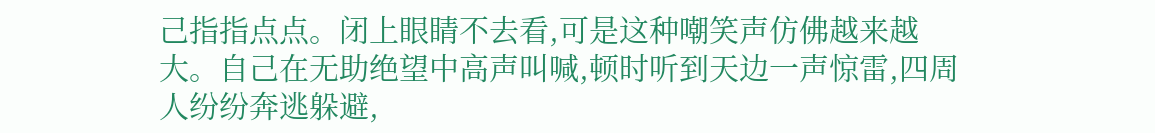己指指点点。闭上眼睛不去看,可是这种嘲笑声仿佛越来越大。自己在无助绝望中高声叫喊,顿时听到天边一声惊雷,四周人纷纷奔逃躲避,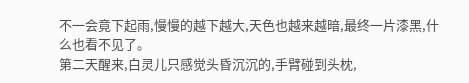不一会竟下起雨,慢慢的越下越大,天色也越来越暗,最终一片漆黑,什么也看不见了。
第二天醒来,白灵儿只感觉头昏沉沉的,手臂碰到头枕,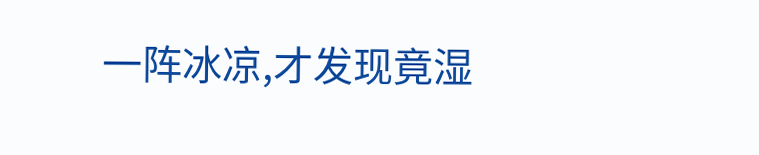一阵冰凉,才发现竟湿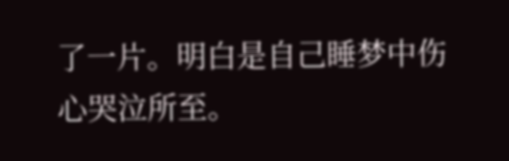了一片。明白是自己睡梦中伤心哭泣所至。